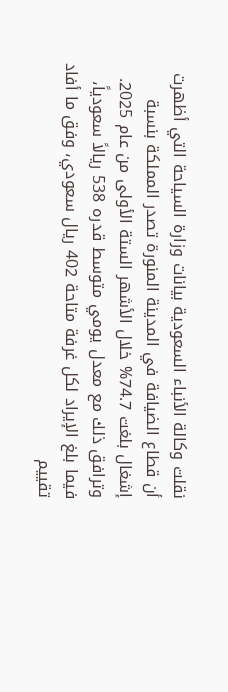نقلت وكالة الأنباء السعودية بيانات وزارة السياحة التي أظهرت أن قطاع الضيافة في المدينة المنورة تصدر المملكة بنسبة إشغال بلغت 74.7% خلال الأشهر الستة الأولى من عام 2025. وترافق ذلك مع معدل يومي متوسط قدره 538 ريالاً سعودياً، فيما بلغ الإيراد لكل غرفة متاحة 402 ريال سعودي، وفق ما أفاد تقييم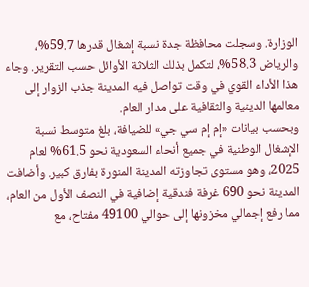الوزارة. وسجلت محافظة جدة نسبة إشغال قدرها 59.7%، والرياض 58.3%، لتكمل بذلك الثلاثة الأوائل حسب التقرير. وجاء هذا الأداء القوي في وقت تواصل فيه المدينة جذب الزوار إلى معالمها الدينية والثقافية على مدار العام.
وبحسب بيانات «إم إم سي جي» للضيافة، بلغ متوسط نسبة الإشغال الوطنية في جميع أنحاء السعودية نحو 61.5% لعام 2025، وهو مستوى تجاوزته المدينة المنورة بفارق كبير. وأضافت المدينة نحو 690 غرفة فندقية إضافية في النصف الأول من العام، مما رفع إجمالي مخزونها إلى حوالي 49100 مفتاح، مع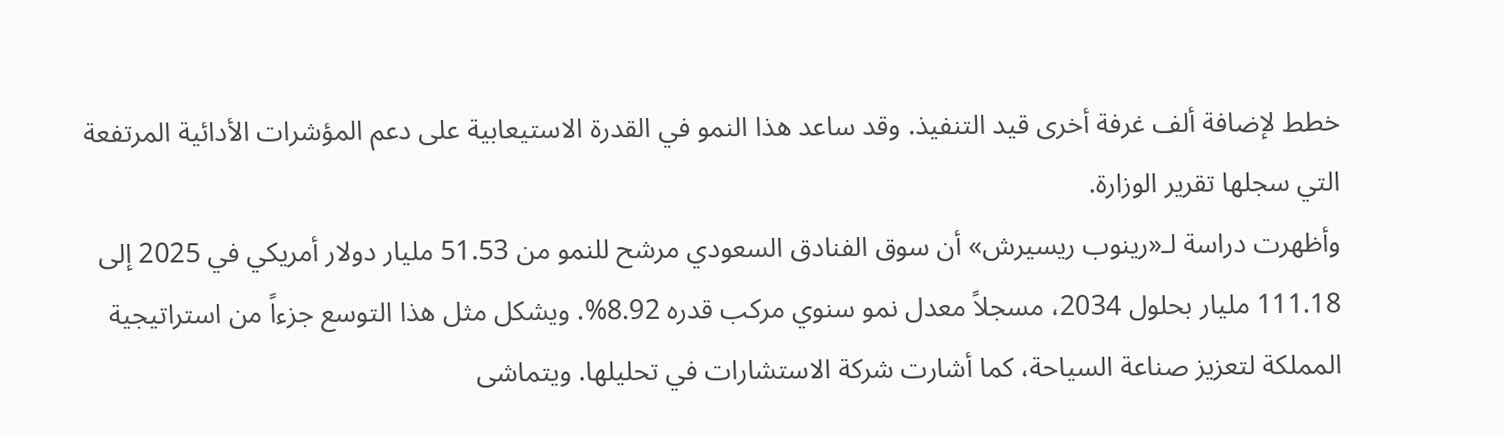خطط لإضافة ألف غرفة أخرى قيد التنفيذ. وقد ساعد هذا النمو في القدرة الاستيعابية على دعم المؤشرات الأدائية المرتفعة التي سجلها تقرير الوزارة.
وأظهرت دراسة لـ«رينوب ريسيرش» أن سوق الفنادق السعودي مرشح للنمو من 51.53 مليار دولار أمريكي في 2025 إلى 111.18 مليار بحلول 2034، مسجلاً معدل نمو سنوي مركب قدره 8.92%. ويشكل مثل هذا التوسع جزءاً من استراتيجية المملكة لتعزيز صناعة السياحة، كما أشارت شركة الاستشارات في تحليلها. ويتماشى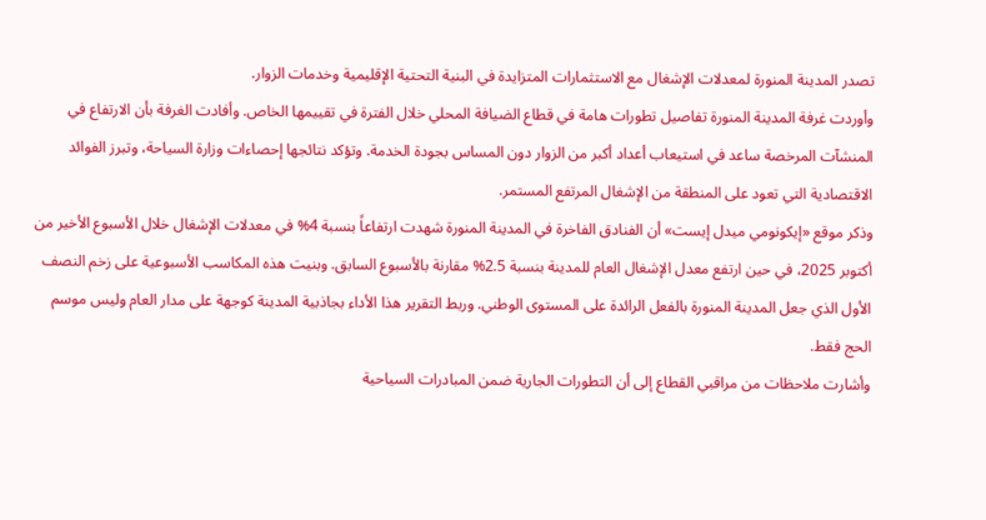تصدر المدينة المنورة لمعدلات الإشغال مع الاستثمارات المتزايدة في البنية التحتية الإقليمية وخدمات الزوار.
وأوردت غرفة المدينة المنورة تفاصيل تطورات هامة في قطاع الضيافة المحلي خلال الفترة في تقييمها الخاص. وأفادت الغرفة بأن الارتفاع في المنشآت المرخصة ساعد في استيعاب أعداد أكبر من الزوار دون المساس بجودة الخدمة. وتؤكد نتائجها إحصاءات وزارة السياحة، وتبرز الفوائد الاقتصادية التي تعود على المنطقة من الإشغال المرتفع المستمر.
وذكر موقع «إيكونومي ميدل إيست» أن الفنادق الفاخرة في المدينة المنورة شهدت ارتفاعاً بنسبة 4% في معدلات الإشغال خلال الأسبوع الأخير من أكتوبر 2025، في حين ارتفع معدل الإشغال العام للمدينة بنسبة 2.5% مقارنة بالأسبوع السابق. وبنيت هذه المكاسب الأسبوعية على زخم النصف الأول الذي جعل المدينة المنورة بالفعل الرائدة على المستوى الوطني. وربط التقرير هذا الأداء بجاذبية المدينة كوجهة على مدار العام وليس موسم الحج فقط.
وأشارت ملاحظات من مراقبي القطاع إلى أن التطورات الجارية ضمن المبادرات السياحية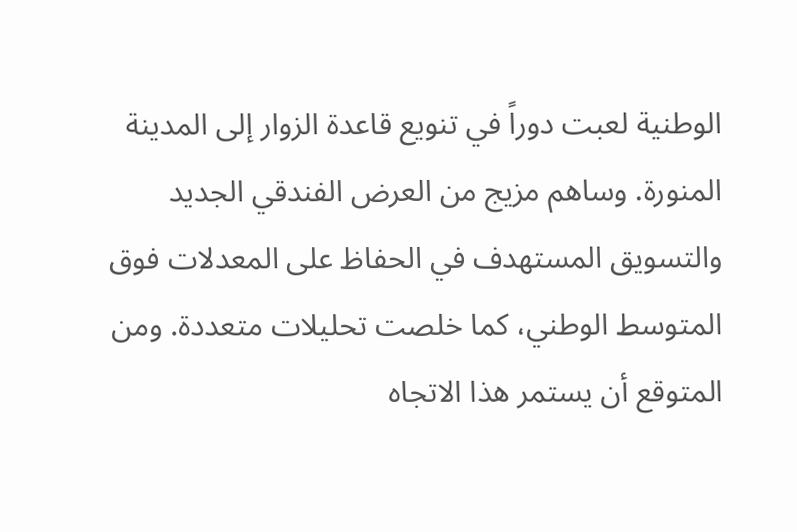الوطنية لعبت دوراً في تنويع قاعدة الزوار إلى المدينة المنورة. وساهم مزيج من العرض الفندقي الجديد والتسويق المستهدف في الحفاظ على المعدلات فوق المتوسط الوطني، كما خلصت تحليلات متعددة. ومن المتوقع أن يستمر هذا الاتجاه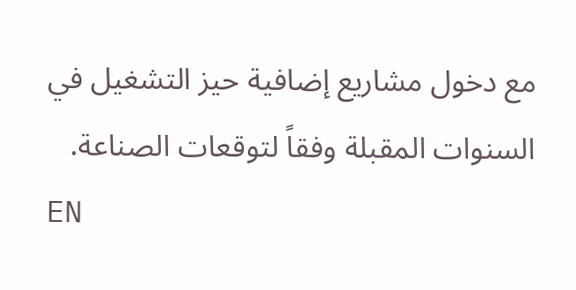مع دخول مشاريع إضافية حيز التشغيل في السنوات المقبلة وفقاً لتوقعات الصناعة.
EN